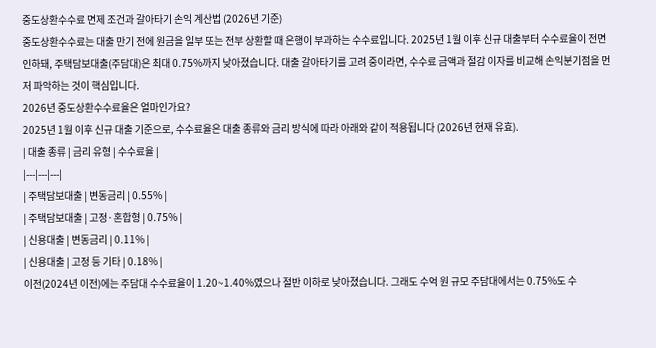중도상환수수료 면제 조건과 갈아타기 손익 계산법 (2026년 기준)
중도상환수수료는 대출 만기 전에 원금을 일부 또는 전부 상환할 때 은행이 부과하는 수수료입니다. 2025년 1월 이후 신규 대출부터 수수료율이 전면 인하돼, 주택담보대출(주담대)은 최대 0.75%까지 낮아졌습니다. 대출 갈아타기를 고려 중이라면, 수수료 금액과 절감 이자를 비교해 손익분기점을 먼저 파악하는 것이 핵심입니다.
2026년 중도상환수수료율은 얼마인가요?
2025년 1월 이후 신규 대출 기준으로, 수수료율은 대출 종류와 금리 방식에 따라 아래와 같이 적용됩니다 (2026년 현재 유효).
| 대출 종류 | 금리 유형 | 수수료율 |
|---|---|---|
| 주택담보대출 | 변동금리 | 0.55% |
| 주택담보대출 | 고정·혼합형 | 0.75% |
| 신용대출 | 변동금리 | 0.11% |
| 신용대출 | 고정 등 기타 | 0.18% |
이전(2024년 이전)에는 주담대 수수료율이 1.20~1.40%였으나 절반 이하로 낮아졌습니다. 그래도 수억 원 규모 주담대에서는 0.75%도 수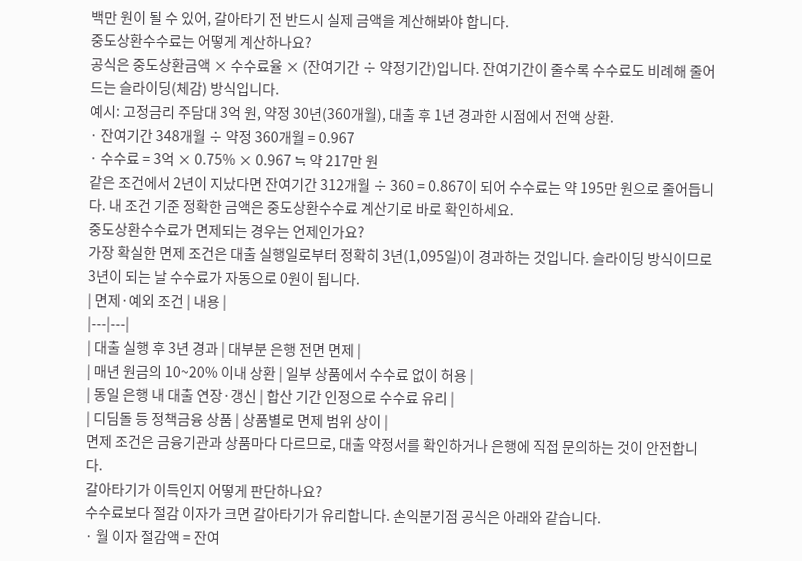백만 원이 될 수 있어, 갈아타기 전 반드시 실제 금액을 계산해봐야 합니다.
중도상환수수료는 어떻게 계산하나요?
공식은 중도상환금액 × 수수료율 × (잔여기간 ÷ 약정기간)입니다. 잔여기간이 줄수록 수수료도 비례해 줄어드는 슬라이딩(체감) 방식입니다.
예시: 고정금리 주담대 3억 원, 약정 30년(360개월), 대출 후 1년 경과한 시점에서 전액 상환.
· 잔여기간 348개월 ÷ 약정 360개월 = 0.967
· 수수료 = 3억 × 0.75% × 0.967 ≒ 약 217만 원
같은 조건에서 2년이 지났다면 잔여기간 312개월 ÷ 360 = 0.867이 되어 수수료는 약 195만 원으로 줄어듭니다. 내 조건 기준 정확한 금액은 중도상환수수료 계산기로 바로 확인하세요.
중도상환수수료가 면제되는 경우는 언제인가요?
가장 확실한 면제 조건은 대출 실행일로부터 정확히 3년(1,095일)이 경과하는 것입니다. 슬라이딩 방식이므로 3년이 되는 날 수수료가 자동으로 0원이 됩니다.
| 면제·예외 조건 | 내용 |
|---|---|
| 대출 실행 후 3년 경과 | 대부분 은행 전면 면제 |
| 매년 원금의 10~20% 이내 상환 | 일부 상품에서 수수료 없이 허용 |
| 동일 은행 내 대출 연장·갱신 | 합산 기간 인정으로 수수료 유리 |
| 디딤돌 등 정책금융 상품 | 상품별로 면제 범위 상이 |
면제 조건은 금융기관과 상품마다 다르므로, 대출 약정서를 확인하거나 은행에 직접 문의하는 것이 안전합니다.
갈아타기가 이득인지 어떻게 판단하나요?
수수료보다 절감 이자가 크면 갈아타기가 유리합니다. 손익분기점 공식은 아래와 같습니다.
· 월 이자 절감액 = 잔여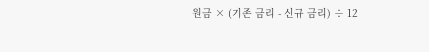원금 × (기존 금리 - 신규 금리) ÷ 12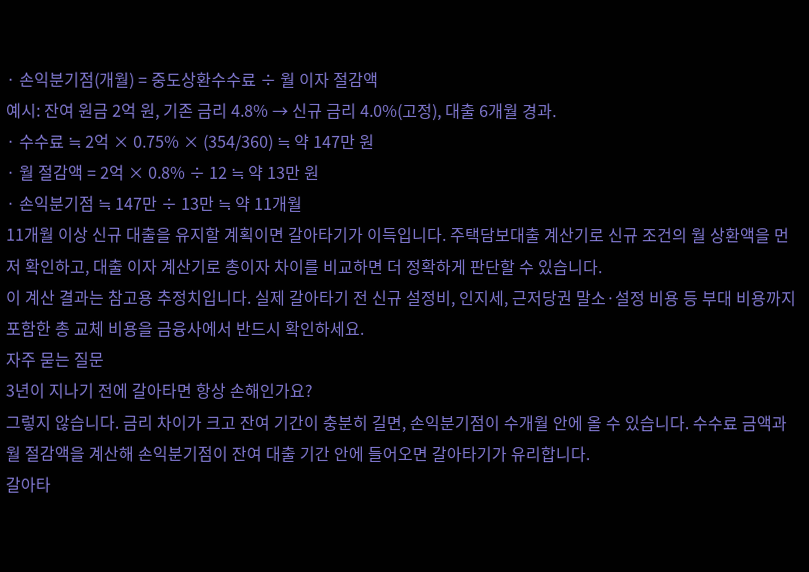· 손익분기점(개월) = 중도상환수수료 ÷ 월 이자 절감액
예시: 잔여 원금 2억 원, 기존 금리 4.8% → 신규 금리 4.0%(고정), 대출 6개월 경과.
· 수수료 ≒ 2억 × 0.75% × (354/360) ≒ 약 147만 원
· 월 절감액 = 2억 × 0.8% ÷ 12 ≒ 약 13만 원
· 손익분기점 ≒ 147만 ÷ 13만 ≒ 약 11개월
11개월 이상 신규 대출을 유지할 계획이면 갈아타기가 이득입니다. 주택담보대출 계산기로 신규 조건의 월 상환액을 먼저 확인하고, 대출 이자 계산기로 총이자 차이를 비교하면 더 정확하게 판단할 수 있습니다.
이 계산 결과는 참고용 추정치입니다. 실제 갈아타기 전 신규 설정비, 인지세, 근저당권 말소·설정 비용 등 부대 비용까지 포함한 총 교체 비용을 금융사에서 반드시 확인하세요.
자주 묻는 질문
3년이 지나기 전에 갈아타면 항상 손해인가요?
그렇지 않습니다. 금리 차이가 크고 잔여 기간이 충분히 길면, 손익분기점이 수개월 안에 올 수 있습니다. 수수료 금액과 월 절감액을 계산해 손익분기점이 잔여 대출 기간 안에 들어오면 갈아타기가 유리합니다.
갈아타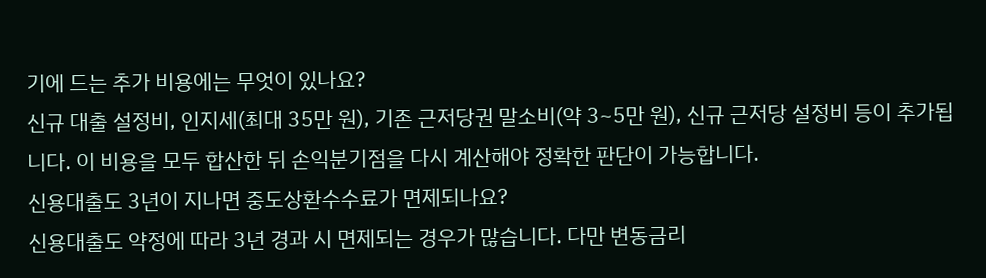기에 드는 추가 비용에는 무엇이 있나요?
신규 대출 설정비, 인지세(최대 35만 원), 기존 근저당권 말소비(약 3~5만 원), 신규 근저당 설정비 등이 추가됩니다. 이 비용을 모두 합산한 뒤 손익분기점을 다시 계산해야 정확한 판단이 가능합니다.
신용대출도 3년이 지나면 중도상환수수료가 면제되나요?
신용대출도 약정에 따라 3년 경과 시 면제되는 경우가 많습니다. 다만 변동금리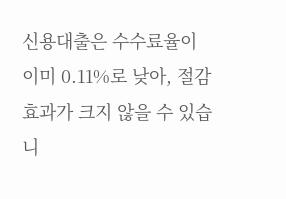신용대출은 수수료율이 이미 0.11%로 낮아, 절감 효과가 크지 않을 수 있습니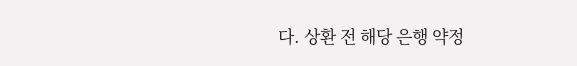다. 상환 전 해당 은행 약정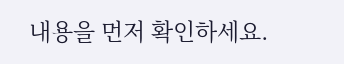내용을 먼저 확인하세요.